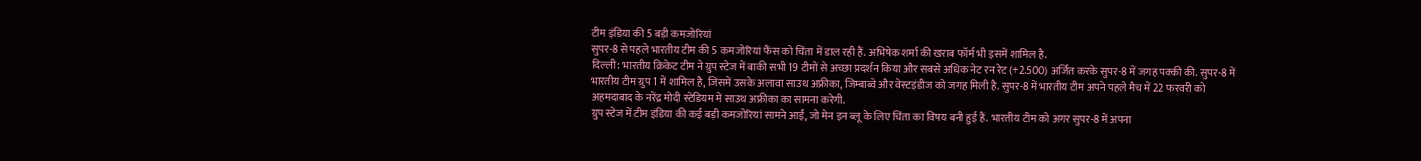टीम इंडिया की 5 बड़ी कमजोरियां
सुपर-8 से पहले भारतीय टीम की 5 कमजोरियां फैंस को चिंता में डाल रही हैं. अभिषेक शर्मा की खराब फॉर्म भी इसमें शामिल है.
दिल्ली: भारतीय क्रिकेट टीम ने ग्रुप स्टेज में बाकी सभी 19 टीमों से अच्छा प्रदर्शन किया और सबसे अधिक नेट रन रेट (+2.500) अर्जित करके सुपर-8 में जगह पक्की की. सुपर-8 में भारतीय टीम ग्रुप 1 में शामिल है, जिसमें उसके अलावा साउथ अफ्रीका, जिम्बाब्वे और वेस्टइंडीज को जगह मिली है. सुपर-8 में भारतीय टीम अपने पहले मैच में 22 फरवरी को अहमदाबाद के नरेंद्र मोदी स्टेडियम में साउथ अफ्रीका का सामना करेगी.
ग्रुप स्टेज में टीम इंडिया की कई बड़ी कमजोरियां सामने आईं, जो मेन इन ब्लू के लिए चिंता का विषय बनी हुई हैं. भारतीय टीम को अगर सुपर-8 में अपना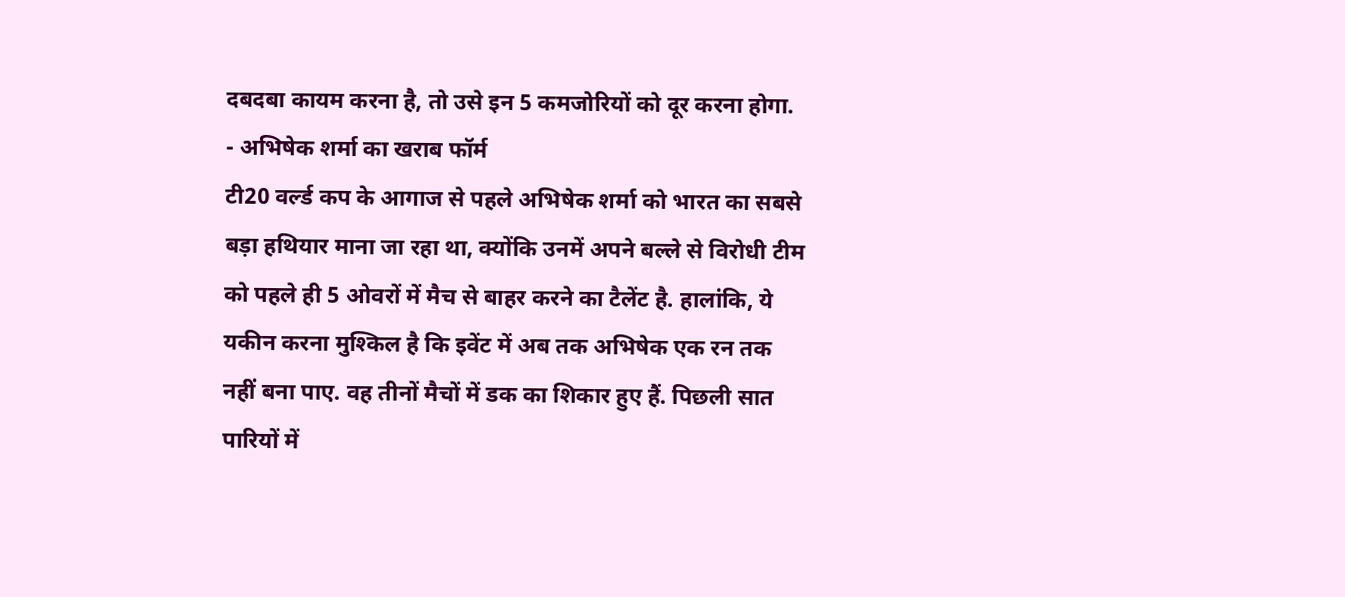दबदबा कायम करना है, तो उसे इन 5 कमजोरियों को दूर करना होगा.
- अभिषेक शर्मा का खराब फॉर्म
टी20 वर्ल्ड कप के आगाज से पहले अभिषेक शर्मा को भारत का सबसे बड़ा हथियार माना जा रहा था, क्योंकि उनमें अपने बल्ले से विरोधी टीम को पहले ही 5 ओवरों में मैच से बाहर करने का टैलेंट है. हालांकि, ये यकीन करना मुश्किल है कि इवेंट में अब तक अभिषेक एक रन तक नहीं बना पाए. वह तीनों मैचों में डक का शिकार हुए हैं. पिछली सात पारियों में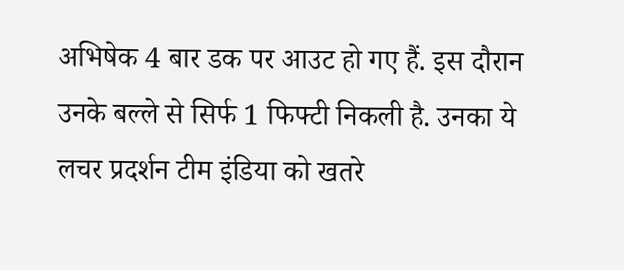अभिषेक 4 बार डक पर आउट हो गए हैं. इस दौरान उनके बल्ले से सिर्फ 1 फिफ्टी निकली है. उनका ये लचर प्रदर्शन टीम इंडिया को खतरे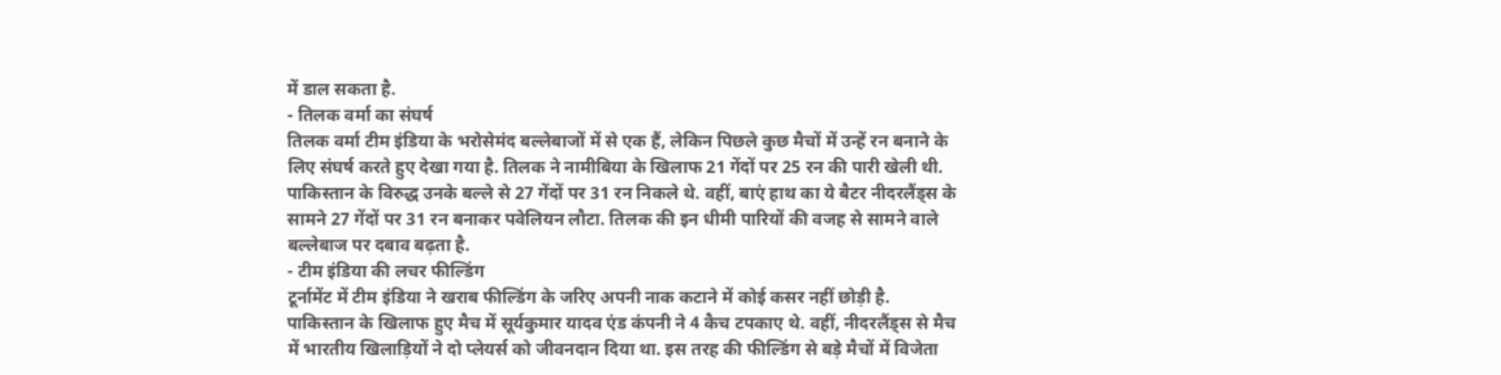में डाल सकता है.
- तिलक वर्मा का संघर्ष
तिलक वर्मा टीम इंडिया के भरोसेमंद बल्लेबाजों में से एक हैं, लेकिन पिछले कुछ मैचों में उन्हें रन बनाने के लिए संघर्ष करते हुए देखा गया है. तिलक ने नामीबिया के खिलाफ 21 गेंदों पर 25 रन की पारी खेली थी. पाकिस्तान के विरुद्ध उनके बल्ले से 27 गेंदों पर 31 रन निकले थे. वहीं, बाएं हाथ का ये बैटर नीदरलैंड्स के सामने 27 गेंदों पर 31 रन बनाकर पवेलियन लौटा. तिलक की इन धीमी पारियों की वजह से सामने वाले बल्लेबाज पर दबाव बढ़ता है.
- टीम इंडिया की लचर फील्डिंग
टूर्नामेंट में टीम इंडिया ने खराब फील्डिंग के जरिए अपनी नाक कटाने में कोई कसर नहीं छोड़ी है. पाकिस्तान के खिलाफ हुए मैच में सूर्यकुमार यादव एंड कंपनी ने 4 कैच टपकाए थे. वहीं, नीदरलैंड्स से मैच में भारतीय खिलाड़ियों ने दो प्लेयर्स को जीवनदान दिया था. इस तरह की फील्डिंग से बड़े मैचों में विजेता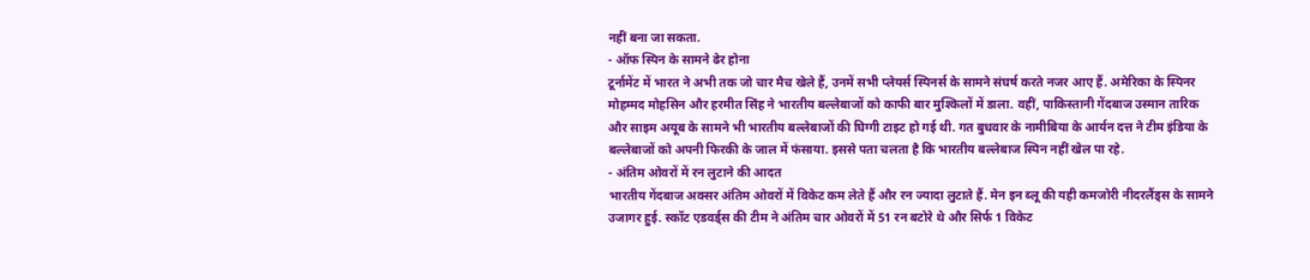नहीं बना जा सकता.
- ऑफ स्पिन के सामने ढेर होना
टूर्नामेंट में भारत ने अभी तक जो चार मैच खेले हैं, उनमें सभी प्लेयर्स स्पिनर्स के सामने संघर्ष करते नजर आए हैं. अमेरिका के स्पिनर मोहम्मद मोहसिन और हरमीत सिंह ने भारतीय बल्लेबाजों को काफी बार मुश्किलों में डाला. वहीं, पाकिस्तानी गेंदबाज उस्मान तारिक और साइम अयूब के सामने भी भारतीय बल्लेबाजों की घिग्गी टाइट हो गई थी. गत बुधवार के नामीबिया के आर्यन दत्त ने टीम इंडिया के बल्लेबाजों को अपनी फिरकी के जाल में फंसाया. इससे पता चलता है कि भारतीय बल्लेबाज स्पिन नहीं खेल पा रहे.
- अंतिम ओवरों में रन लुटाने की आदत
भारतीय गेंदबाज अक्सर अंतिम ओवरों में विकेट कम लेते हैं और रन ज्यादा लुटाते हैं. मेन इन ब्लू की यही कमजोरी नीदरलैंड्स के सामने उजागर हुई. स्कॉट एडवर्ड्स की टीम ने अंतिम चार ओवरों में 51 रन बटोरे थे और सिर्फ 1 विकेट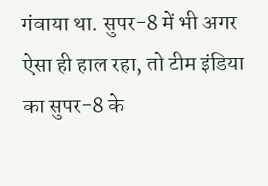गंवाया था. सुपर-8 में भी अगर ऐसा ही हाल रहा, तो टीम इंडिया का सुपर-8 के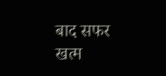बाद सफर खत्म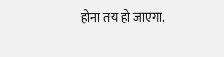होना तय हो जाएगा.